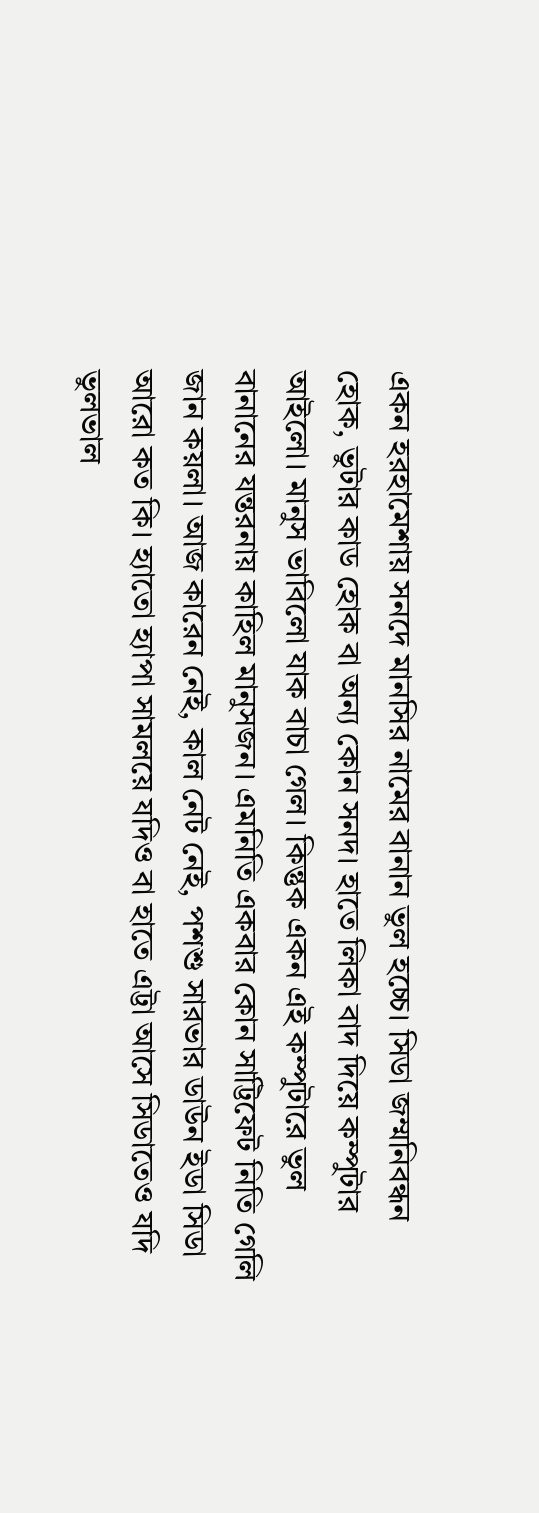একন হরহামেশায় সনদে মানসির নামের বানান ভুল হচ্চে। সিডা জম্মনিবন্ধন হোক, ভুটার কাড হোক বা অন্য কোন সনদ। হাতে লিকা বাদ দিয়ে কম্পুটার আইলো। মানুস ভাবিলো যাক বাচা গেল। কিন্তুক একন এই কম্পুটারে ভুল বানানের যন্তরনায় কাহিল মানুসজন। এমনিতি একবার কোন সাট্টিফেট নিতি গেলি জান কয়লা। আজ কারেন নেই, কাল নেট নেই, পশশু সারভার ডাউন ইডা সিডা আরো কত কি। হ্যাতো হ্যাপা সামলয়ে যদিও বা হাতে এট্টা আসে সিডাতেও যদি ভুলভাল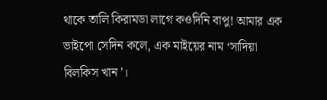থাকে তালি কিরামডা লাগে কওদিনি বাপু! আমার এক ভাইপো সেদিন কলে, এক মাইয়ের নাম ‘সাদিয়া বিলকিস খান’।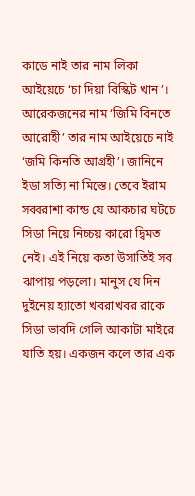কাডে নাই তার নাম লিকা আইয়েচে ‘চা দিয়া বিস্কিট খান’। আরেকজনের নাম ‘জিমি বিনতে আরোহী’ তার নাম আইয়েচে নাই ‘জমি কিনতি আগ্রহী’। জানিনে ইডা সত্যি না মিস্তে। তেবে ইরাম সব্বরাশা কান্ড যে আকচার ঘটচে সিডা নিয়ে নিচ্চয় কারো দ্বিমত নেই। এই নিয়ে কতা উসাতিই সব ঝাপায় পড়লো। মানুস যে দিন দুইনেয় হ্যাতো খবরাখবর রাকে সিডা ভাবদি গেলি আকাটা মাইরে যাতি হয়। একজন কলে তার এক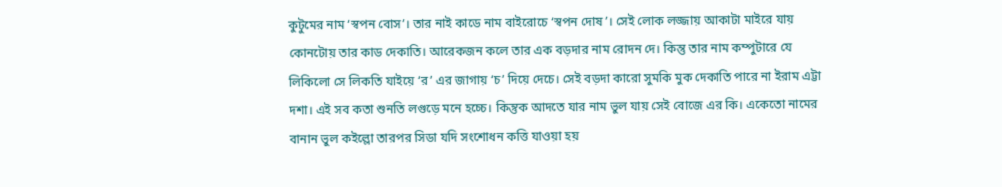কুটুমের নাম ‘স্বপন বোস’। তার নাই কাডে নাম বাইরোচে ‘স্বপন দোষ’। সেই লোক লজ্জায় আকাটা মাইরে যায় কোনটোয় তার কাড দেকাতি। আরেকজন কলে তার এক বড়দার নাম রোদন দে। কিন্তু তার নাম কম্পুটারে যে লিকিলো সে লিকতি যাইয়ে ‘র’ এর জাগায় ‘চ’ দিয়ে দেচে। সেই বড়দা কারো সুমকি মুক দেকাতি পারে না ইরাম এট্টা দশা। এই সব কতা শুনতি লগুড়ে মনে হচ্চে। কিন্তুক আদতে যার নাম ভুল যায় সেই বোজে এর কি। একেতো নামের বানান ভুল কইল্লো তারপর সিডা যদি সংশোধন কত্তি যাওয়া হয়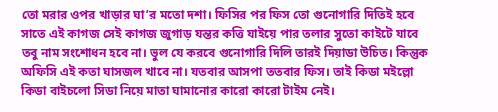তো মরার ওপর খাড়ার ঘা’র মতো দশা। ফিসির পর ফিস তো গুনোগারি দিতিই হবে সাতে এই কাগজ সেই কাগজ জুগাড় যন্তর কত্তি যাইয়ে পার তলার সুতো কাইটে যাবে তবু নাম সংশোধন হবে না। ভুল যে করবে গুনোগারি দিলি তারই দিয়াডা উচিত। কিন্তুক অফিসি এই কতা ঘাসজল খাবে না। যতবার আসপা ততবার ফিস। তাই কিডা মইল্লো কিডা বাইচলো সিডা নিয়ে মাতা ঘামানোর কারো কারো টাইম নেই।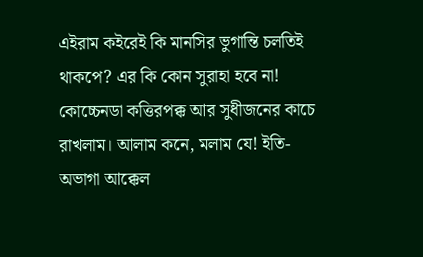এইরাম কইরেই কি মানসির ভুগান্তি চলতিই থাকপে? এর কি কোন সুরাহা হবে না! কোচ্চেনডা কত্তিরপক্ক আর সুধীজনের কাচে রাখলাম। আলাম কনে, মলাম যে! ইতি- অভাগা আক্কেল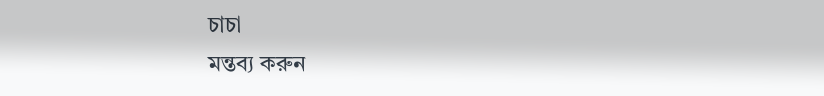চাচা
মন্তব্য করুন